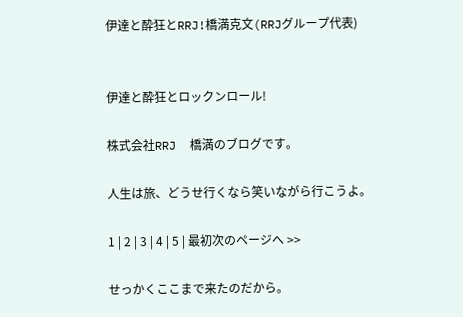伊達と酔狂とRRJ!橋満克文(RRJグループ代表)


伊達と酔狂とロックンロール!

株式会社RRJ  橋満のブログです。

人生は旅、どうせ行くなら笑いながら行こうよ。

1 | 2 | 3 | 4 | 5 | 最初次のページへ >>

せっかくここまで来たのだから。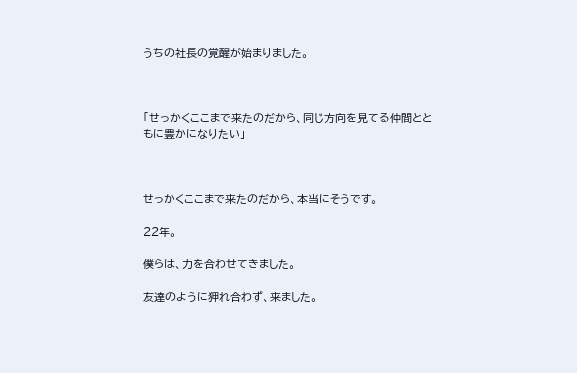うちの社長の覚醒が始まりました。



「せっかくここまで来たのだから、同じ方向を見てる仲間とともに豊かになりたい」



せっかくここまで来たのだから、本当にそうです。

22年。

僕らは、力を合わせてきました。

友達のように狎れ合わず、来ました。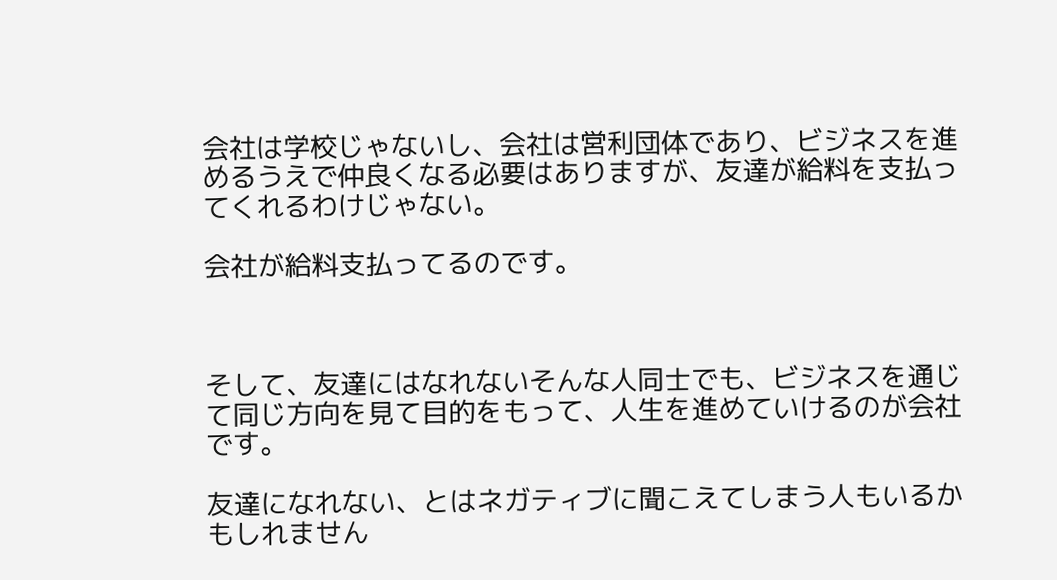会社は学校じゃないし、会社は営利団体であり、ビジネスを進めるうえで仲良くなる必要はありますが、友達が給料を支払ってくれるわけじゃない。

会社が給料支払ってるのです。



そして、友達にはなれないそんな人同士でも、ビジネスを通じて同じ方向を見て目的をもって、人生を進めていけるのが会社です。

友達になれない、とはネガティブに聞こえてしまう人もいるかもしれません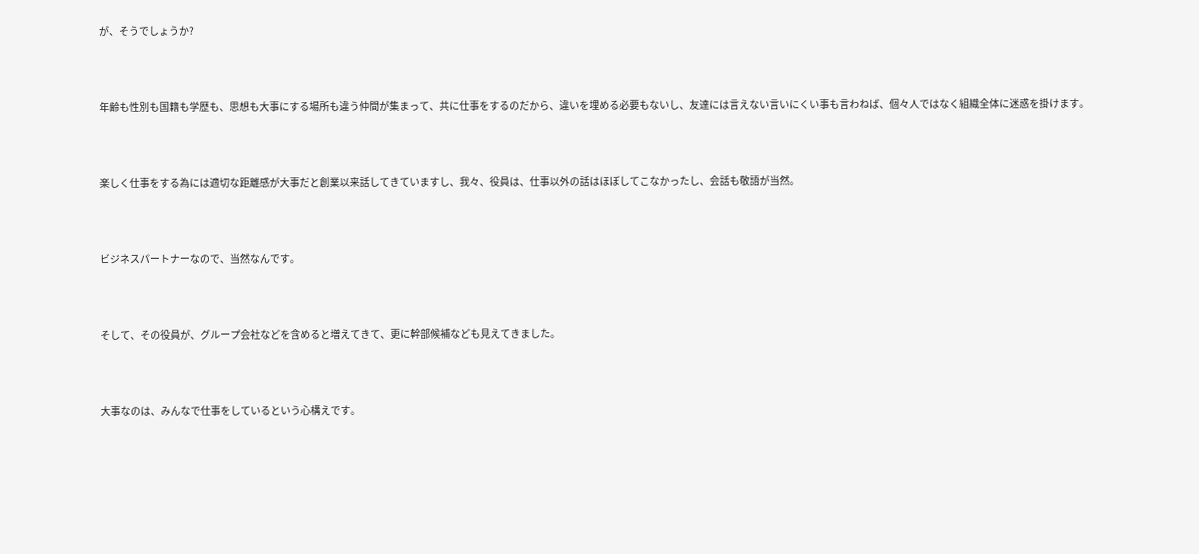が、そうでしょうか?



年齢も性別も国籍も学歴も、思想も大事にする場所も違う仲間が集まって、共に仕事をするのだから、違いを埋める必要もないし、友達には言えない言いにくい事も言わねば、個々人ではなく組織全体に迷惑を掛けます。



楽しく仕事をする為には適切な距離感が大事だと創業以来話してきていますし、我々、役員は、仕事以外の話はほぼしてこなかったし、会話も敬語が当然。



ビジネスパートナーなので、当然なんです。



そして、その役員が、グループ会社などを含めると増えてきて、更に幹部候補なども見えてきました。



大事なのは、みんなで仕事をしているという心構えです。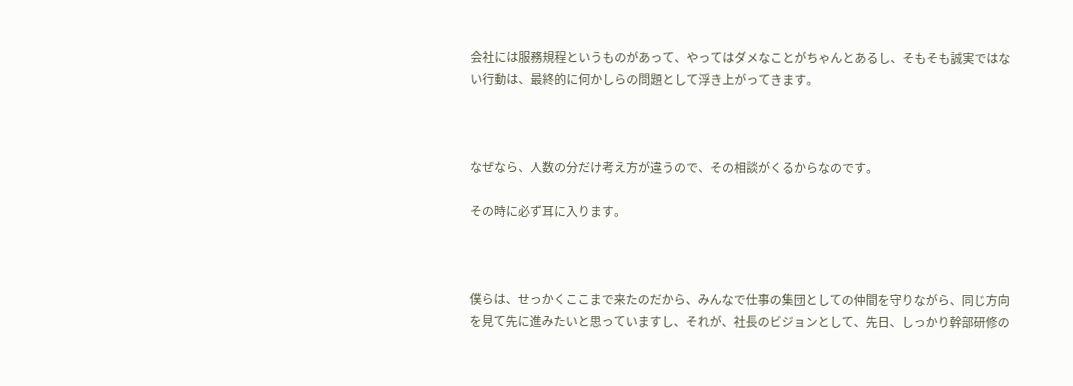会社には服務規程というものがあって、やってはダメなことがちゃんとあるし、そもそも誠実ではない行動は、最終的に何かしらの問題として浮き上がってきます。



なぜなら、人数の分だけ考え方が違うので、その相談がくるからなのです。

その時に必ず耳に入ります。



僕らは、せっかくここまで来たのだから、みんなで仕事の集団としての仲間を守りながら、同じ方向を見て先に進みたいと思っていますし、それが、社長のビジョンとして、先日、しっかり幹部研修の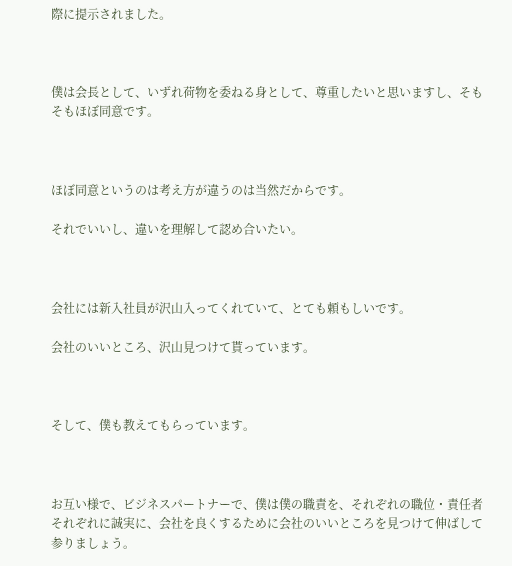際に提示されました。



僕は会長として、いずれ荷物を委ねる身として、尊重したいと思いますし、そもそもほぼ同意です。



ほぼ同意というのは考え方が違うのは当然だからです。

それでいいし、違いを理解して認め合いたい。



会社には新入社員が沢山入ってくれていて、とても頼もしいです。

会社のいいところ、沢山見つけて貰っています。



そして、僕も教えてもらっています。



お互い様で、ビジネスパートナーで、僕は僕の職責を、それぞれの職位・責任者それぞれに誠実に、会社を良くするために会社のいいところを見つけて伸ばして参りましょう。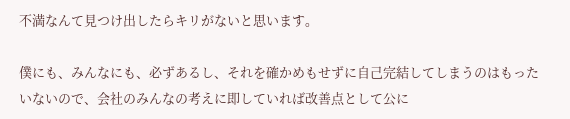不満なんて見つけ出したらキリがないと思います。

僕にも、みんなにも、必ずあるし、それを確かめもせずに自己完結してしまうのはもったいないので、会社のみんなの考えに即していれば改善点として公に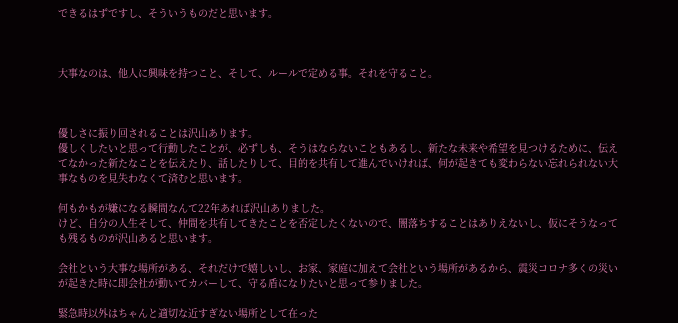できるはずですし、そういうものだと思います。



大事なのは、他人に興味を持つこと、そして、ルールで定める事。それを守ること。



優しさに振り回されることは沢山あります。
優しくしたいと思って行動したことが、必ずしも、そうはならないこともあるし、新たな未来や希望を見つけるために、伝えてなかった新たなことを伝えたり、話したりして、目的を共有して進んでいければ、何が起きても変わらない忘れられない大事なものを見失わなくて済むと思います。

何もかもが嫌になる瞬間なんて22年あれば沢山ありました。
けど、自分の人生そして、仲間を共有してきたことを否定したくないので、闇落ちすることはありえないし、仮にそうなっても残るものが沢山あると思います。

会社という大事な場所がある、それだけで嬉しいし、お家、家庭に加えて会社という場所があるから、震災コロナ多くの災いが起きた時に即会社が動いてカバーして、守る盾になりたいと思って参りました。

緊急時以外はちゃんと適切な近すぎない場所として在った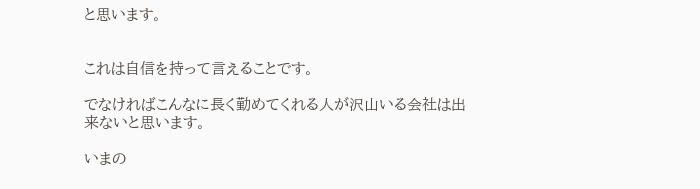と思います。


これは自信を持って言えることです。

でなければこんなに長く勤めてくれる人が沢山いる会社は出来ないと思います。

いまの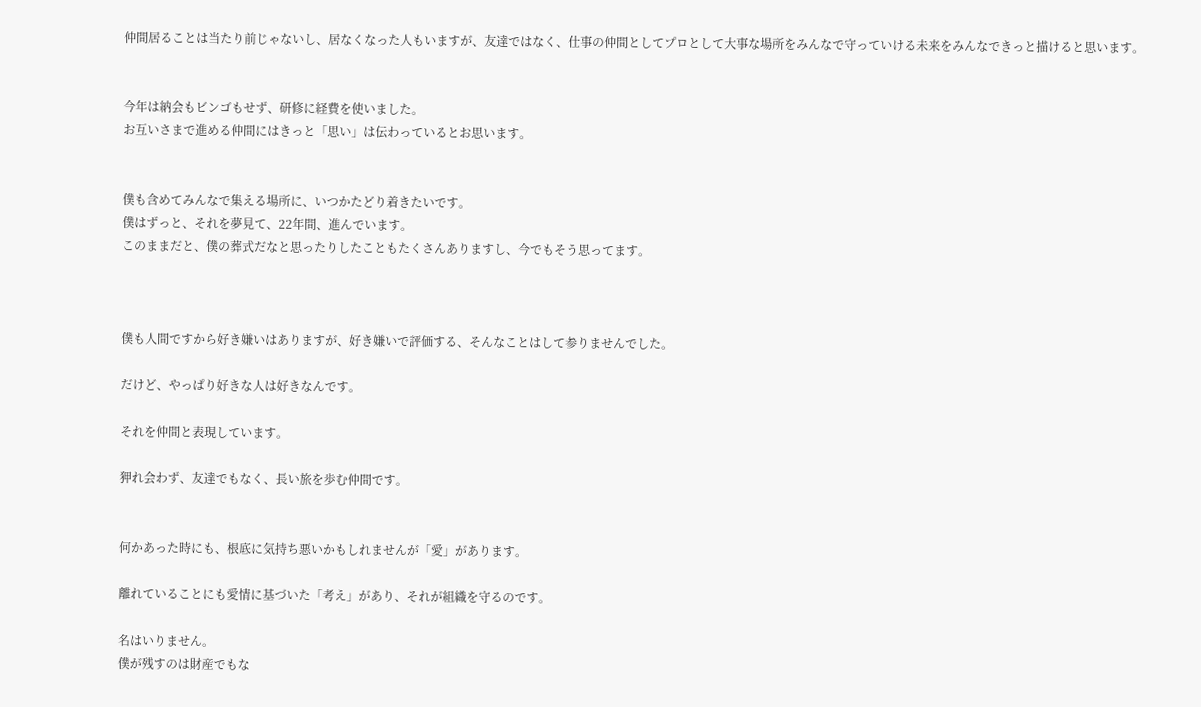仲間居ることは当たり前じゃないし、居なくなった人もいますが、友達ではなく、仕事の仲間としてプロとして大事な場所をみんなで守っていける未来をみんなできっと描けると思います。


今年は納会もビンゴもせず、研修に経費を使いました。
お互いさまで進める仲間にはきっと「思い」は伝わっているとお思います。


僕も含めてみんなで集える場所に、いつかたどり着きたいです。
僕はずっと、それを夢見て、22年間、進んでいます。
このままだと、僕の葬式だなと思ったりしたこともたくさんありますし、今でもそう思ってます。



僕も人間ですから好き嫌いはありますが、好き嫌いで評価する、そんなことはして参りませんでした。

だけど、やっぱり好きな人は好きなんです。

それを仲間と表現しています。

狎れ会わず、友達でもなく、長い旅を歩む仲間です。


何かあった時にも、根底に気持ち悪いかもしれませんが「愛」があります。

離れていることにも愛情に基づいた「考え」があり、それが組織を守るのです。

名はいりません。
僕が残すのは財産でもな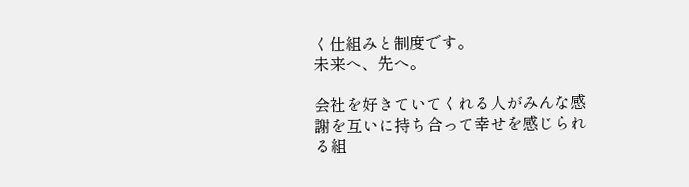く仕組みと制度です。
未来へ、先へ。

会社を好きていてくれる人がみんな感謝を互いに持ち合って幸せを感じられる組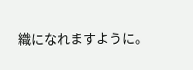織になれますように。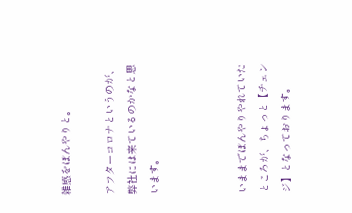雑感をぼんやりと。

アフターコロナというのが、弊社には来ているのかなと思います。



いままでぼんやりやれていたところが、ちょっと【チェンジ】となっております。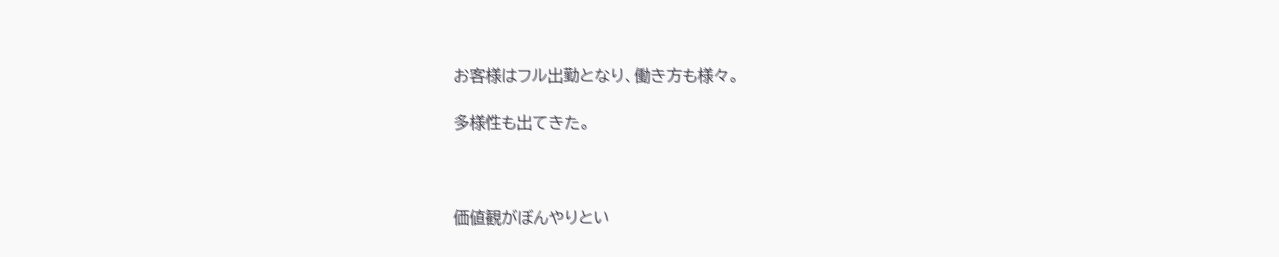お客様はフル出勤となり、働き方も様々。

多様性も出てきた。



価値観がぼんやりとい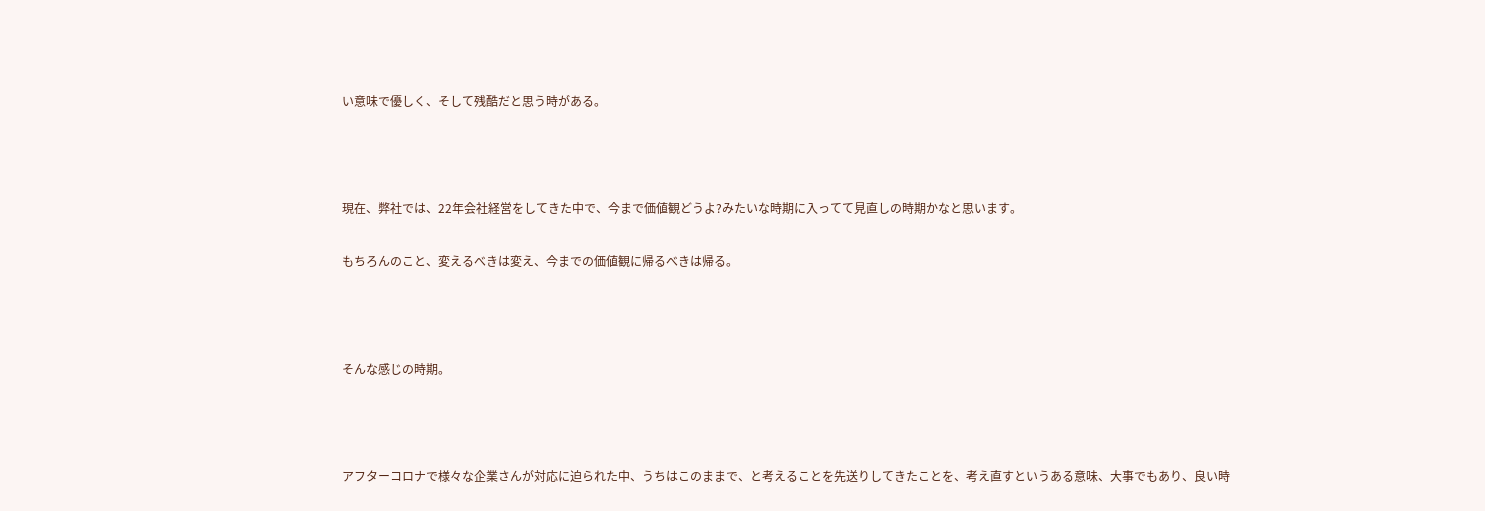い意味で優しく、そして残酷だと思う時がある。



現在、弊社では、22年会社経営をしてきた中で、今まで価値観どうよ?みたいな時期に入ってて見直しの時期かなと思います。

もちろんのこと、変えるべきは変え、今までの価値観に帰るべきは帰る。



そんな感じの時期。



アフターコロナで様々な企業さんが対応に迫られた中、うちはこのままで、と考えることを先送りしてきたことを、考え直すというある意味、大事でもあり、良い時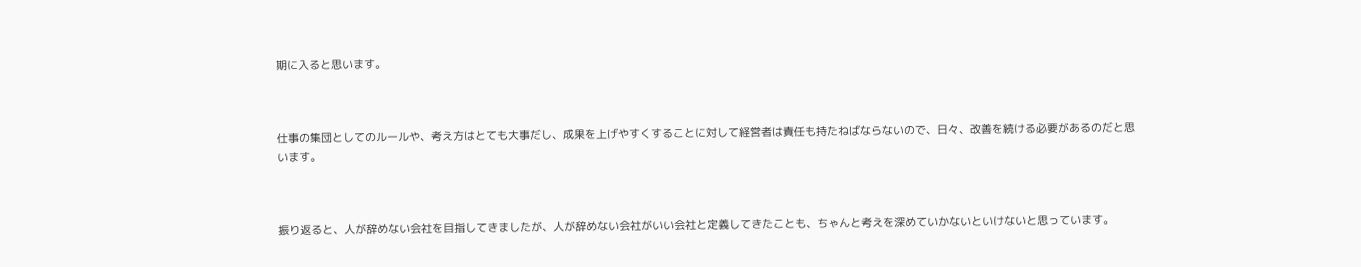期に入ると思います。



仕事の集団としてのルールや、考え方はとても大事だし、成果を上げやすくすることに対して経営者は責任も持たねばならないので、日々、改善を続ける必要があるのだと思います。



振り返ると、人が辞めない会社を目指してきましたが、人が辞めない会社がいい会社と定義してきたことも、ちゃんと考えを深めていかないといけないと思っています。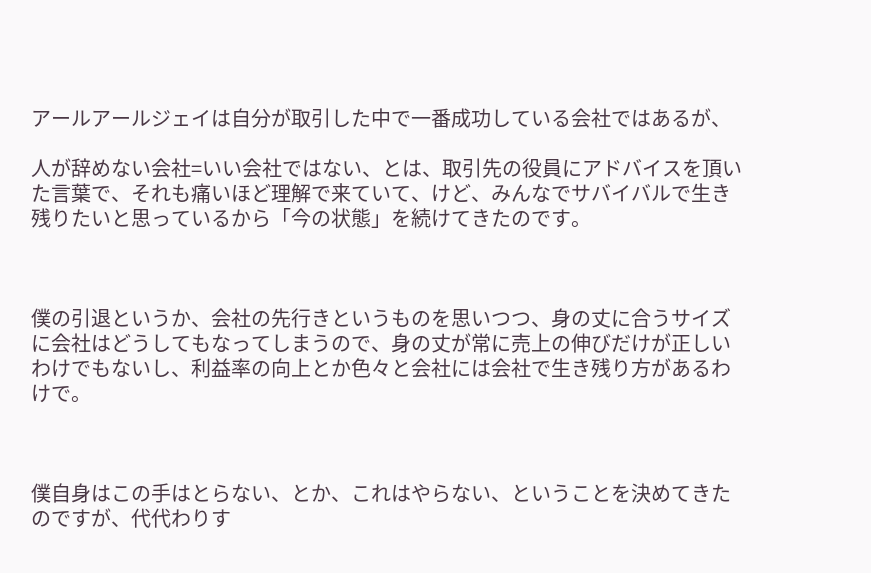アールアールジェイは自分が取引した中で一番成功している会社ではあるが、

人が辞めない会社=いい会社ではない、とは、取引先の役員にアドバイスを頂いた言葉で、それも痛いほど理解で来ていて、けど、みんなでサバイバルで生き残りたいと思っているから「今の状態」を続けてきたのです。



僕の引退というか、会社の先行きというものを思いつつ、身の丈に合うサイズに会社はどうしてもなってしまうので、身の丈が常に売上の伸びだけが正しいわけでもないし、利益率の向上とか色々と会社には会社で生き残り方があるわけで。



僕自身はこの手はとらない、とか、これはやらない、ということを決めてきたのですが、代代わりす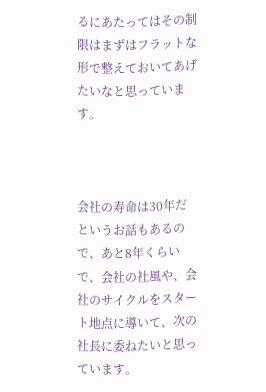るにあたってはその制限はまずはフラットな形で整えておいてあげたいなと思っています。



会社の寿命は30年だというお話もあるので、あと8年くらいで、会社の社風や、会社のサイクルをスタート地点に導いて、次の社長に委ねたいと思っています。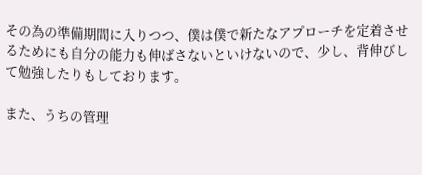その為の準備期間に入りつつ、僕は僕で新たなアプローチを定着させるためにも自分の能力も伸ばさないといけないので、少し、背伸びして勉強したりもしております。

また、うちの管理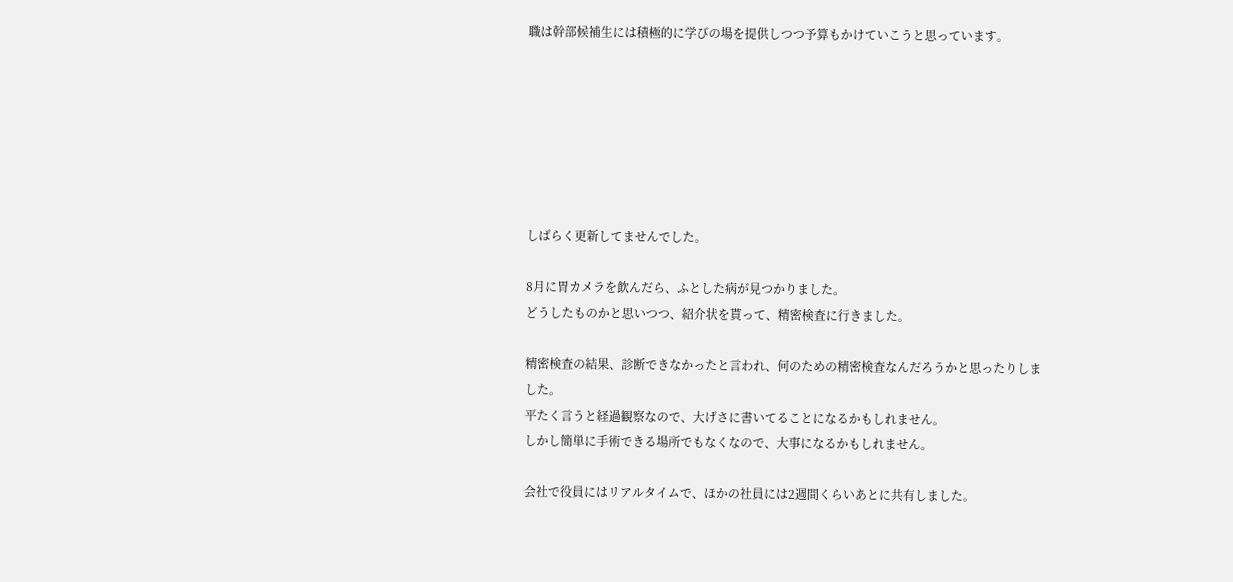職は幹部候補生には積極的に学びの場を提供しつつ予算もかけていこうと思っています。







しばらく更新してませんでした。

8月に胃カメラを飲んだら、ふとした病が見つかりました。
どうしたものかと思いつつ、紹介状を貰って、精密検査に行きました。

精密検査の結果、診断できなかったと言われ、何のための精密検査なんだろうかと思ったりしました。
平たく言うと経過観察なので、大げさに書いてることになるかもしれません。
しかし簡単に手術できる場所でもなくなので、大事になるかもしれません。

会社で役員にはリアルタイムで、ほかの社員には2週間くらいあとに共有しました。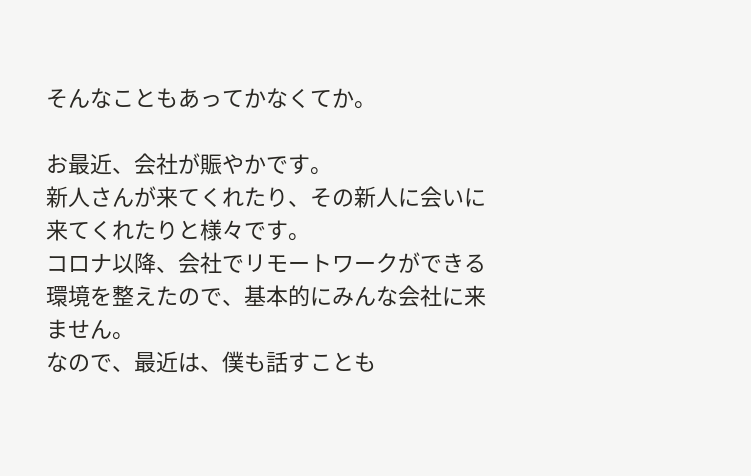そんなこともあってかなくてか。

お最近、会社が賑やかです。
新人さんが来てくれたり、その新人に会いに来てくれたりと様々です。
コロナ以降、会社でリモートワークができる環境を整えたので、基本的にみんな会社に来ません。
なので、最近は、僕も話すことも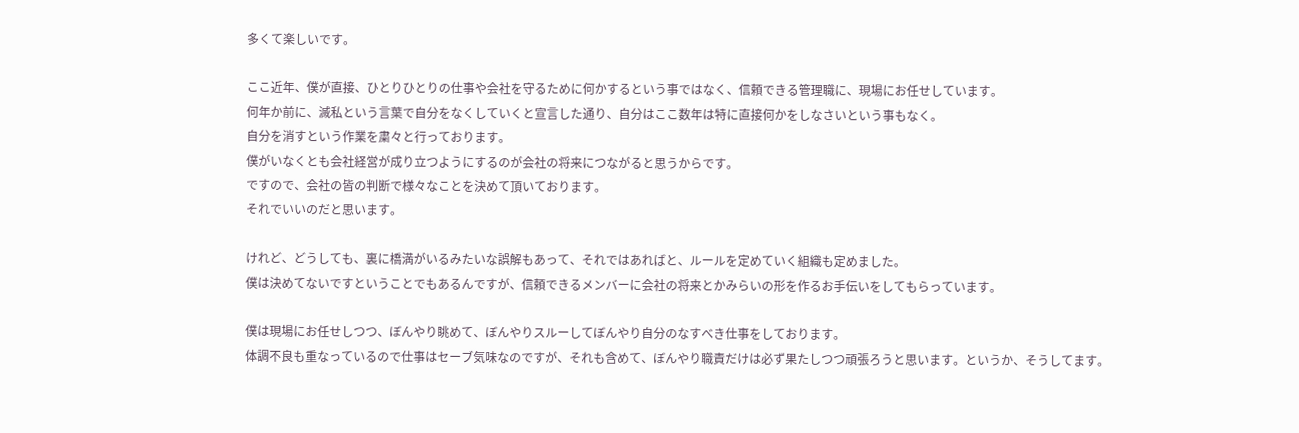多くて楽しいです。

ここ近年、僕が直接、ひとりひとりの仕事や会社を守るために何かするという事ではなく、信頼できる管理職に、現場にお任せしています。
何年か前に、滅私という言葉で自分をなくしていくと宣言した通り、自分はここ数年は特に直接何かをしなさいという事もなく。
自分を消すという作業を粛々と行っております。
僕がいなくとも会社経営が成り立つようにするのが会社の将来につながると思うからです。
ですので、会社の皆の判断で様々なことを決めて頂いております。
それでいいのだと思います。

けれど、どうしても、裏に橋満がいるみたいな誤解もあって、それではあればと、ルールを定めていく組織も定めました。
僕は決めてないですということでもあるんですが、信頼できるメンバーに会社の将来とかみらいの形を作るお手伝いをしてもらっています。

僕は現場にお任せしつつ、ぼんやり眺めて、ぼんやりスルーしてぼんやり自分のなすべき仕事をしております。
体調不良も重なっているので仕事はセーブ気味なのですが、それも含めて、ぼんやり職責だけは必ず果たしつつ頑張ろうと思います。というか、そうしてます。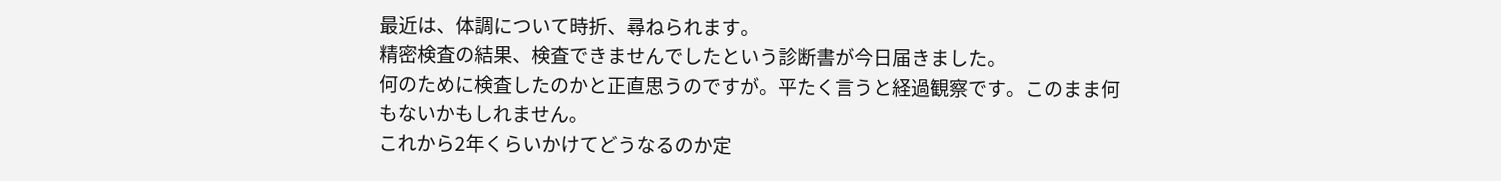最近は、体調について時折、尋ねられます。
精密検査の結果、検査できませんでしたという診断書が今日届きました。
何のために検査したのかと正直思うのですが。平たく言うと経過観察です。このまま何もないかもしれません。
これから2年くらいかけてどうなるのか定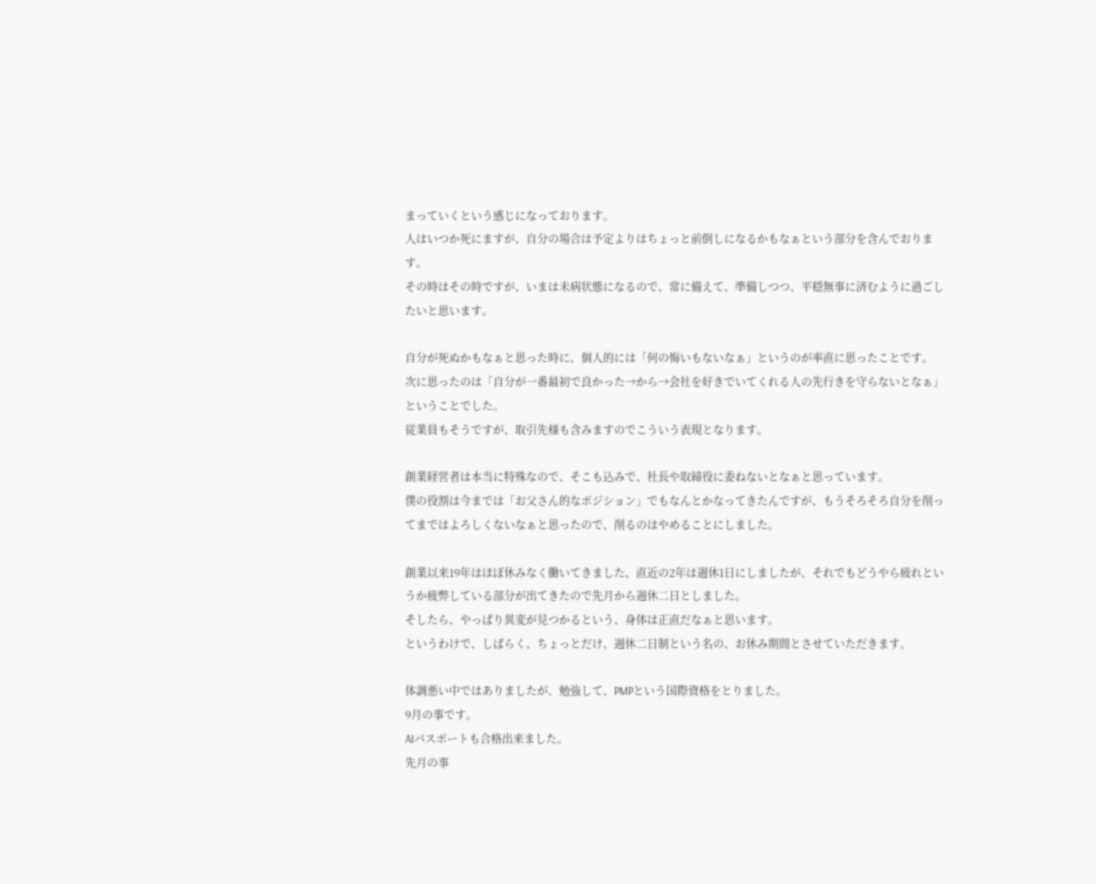まっていくという感じになっております。
人はいつか死にますが、自分の場合は予定よりはちょっと前倒しになるかもなぁという部分を含んでおります。
その時はその時ですが、いまは未病状態になるので、常に備えて、準備しつつ、平穏無事に済むように過ごしたいと思います。

自分が死ぬかもなぁと思った時に、個人的には「何の悔いもないなぁ」というのが率直に思ったことです。
次に思ったのは「自分が一番最初で良かった→から→会社を好きでいてくれる人の先行きを守らないとなぁ」ということでした。
従業員もそうですが、取引先様も含みますのでこういう表現となります。

創業経営者は本当に特殊なので、そこも込みで、社長や取締役に委ねないとなぁと思っています。
僕の役割は今までは「お父さん的なポジション」でもなんとかなってきたんですが、もうそろそろ自分を削ってまではよろしくないなぁと思ったので、削るのはやめることにしました。

創業以来19年はほぼ休みなく働いてきました、直近の2年は週休1日にしましたが、それでもどうやら疲れというか疲弊している部分が出てきたので先月から週休二日としました。
そしたら、やっぱり異変が見つかるという、身体は正直だなぁと思います。
というわけで、しばらく、ちょっとだけ、週休二日制という名の、お休み期間とさせていただきます。

体調悪い中ではありましたが、勉強して、PMPという国際資格をとりました。
9月の事です。
AIパスポートも合格出来ました。
先月の事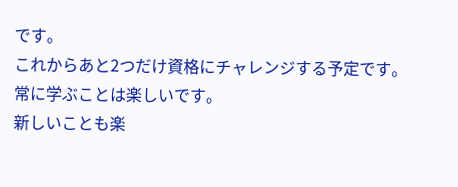です。
これからあと2つだけ資格にチャレンジする予定です。
常に学ぶことは楽しいです。
新しいことも楽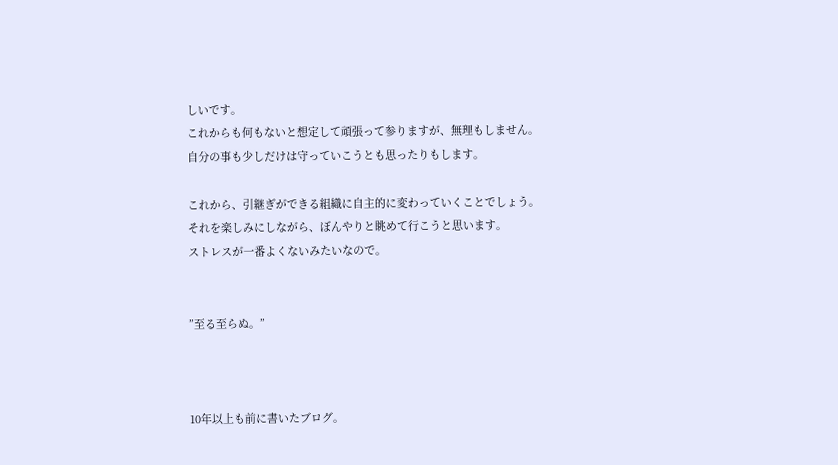しいです。
これからも何もないと想定して頑張って参りますが、無理もしません。
自分の事も少しだけは守っていこうとも思ったりもします。

これから、引継ぎができる組織に自主的に変わっていくことでしょう。
それを楽しみにしながら、ぼんやりと眺めて行こうと思います。
ストレスが一番よくないみたいなので。


”至る至らぬ。”



10年以上も前に書いたブログ。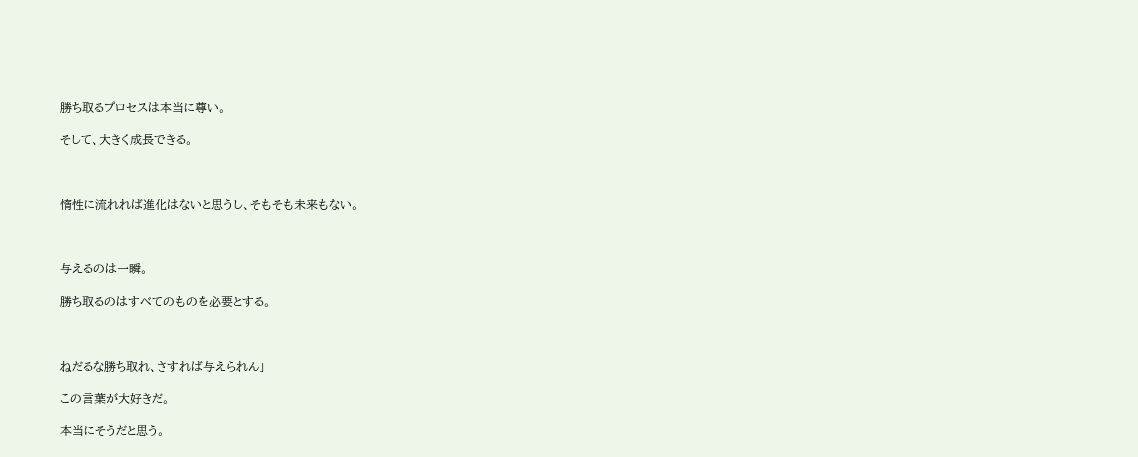勝ち取るプロセスは本当に尊い。

そして、大きく成長できる。



惰性に流れれば進化はないと思うし、そもそも未来もない。



与えるのは一瞬。

勝ち取るのはすべてのものを必要とする。



ねだるな勝ち取れ、さすれば与えられん」

この言葉が大好きだ。

本当にそうだと思う。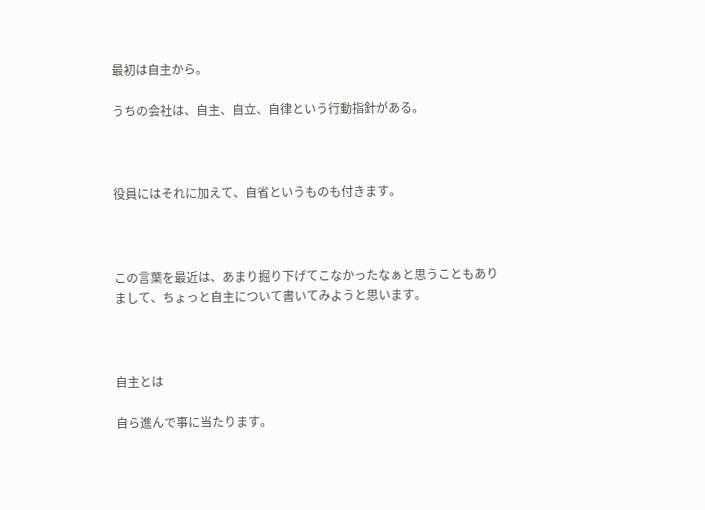最初は自主から。

うちの会社は、自主、自立、自律という行動指針がある。



役員にはそれに加えて、自省というものも付きます。



この言葉を最近は、あまり掘り下げてこなかったなぁと思うこともありまして、ちょっと自主について書いてみようと思います。



自主とは

自ら進んで事に当たります。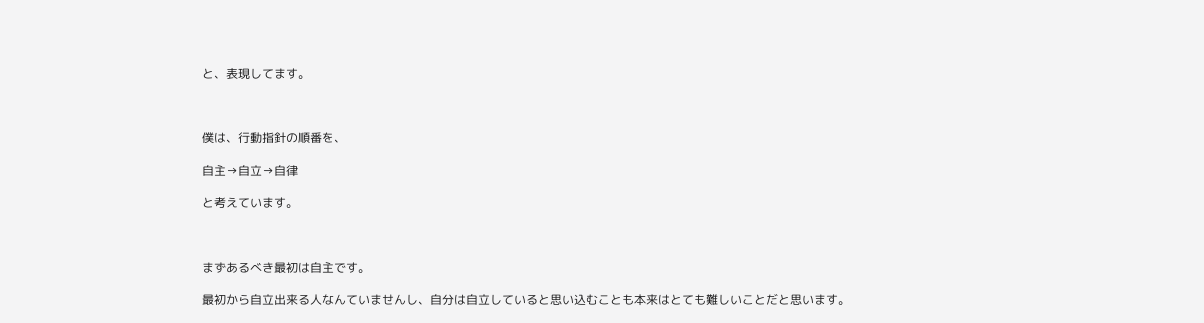と、表現してます。



僕は、行動指針の順番を、

自主→自立→自律

と考えています。



まずあるべき最初は自主です。

最初から自立出来る人なんていませんし、自分は自立していると思い込むことも本来はとても難しいことだと思います。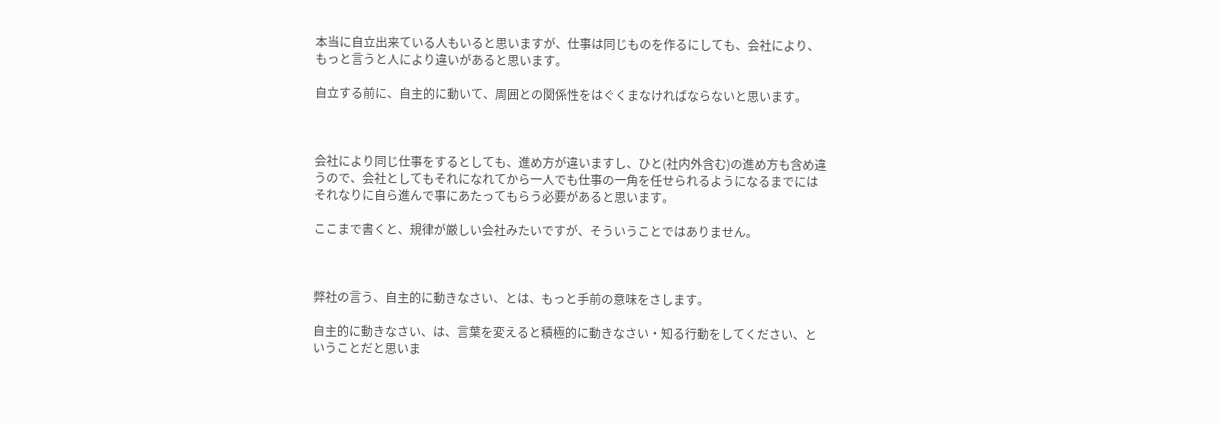本当に自立出来ている人もいると思いますが、仕事は同じものを作るにしても、会社により、もっと言うと人により違いがあると思います。

自立する前に、自主的に動いて、周囲との関係性をはぐくまなければならないと思います。



会社により同じ仕事をするとしても、進め方が違いますし、ひと(社内外含む)の進め方も含め違うので、会社としてもそれになれてから一人でも仕事の一角を任せられるようになるまでにはそれなりに自ら進んで事にあたってもらう必要があると思います。

ここまで書くと、規律が厳しい会社みたいですが、そういうことではありません。



弊社の言う、自主的に動きなさい、とは、もっと手前の意味をさします。

自主的に動きなさい、は、言葉を変えると積極的に動きなさい・知る行動をしてください、ということだと思いま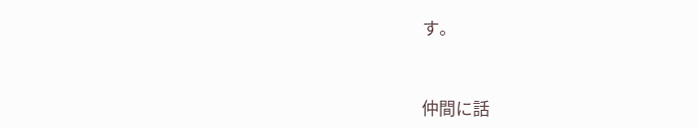す。



仲間に話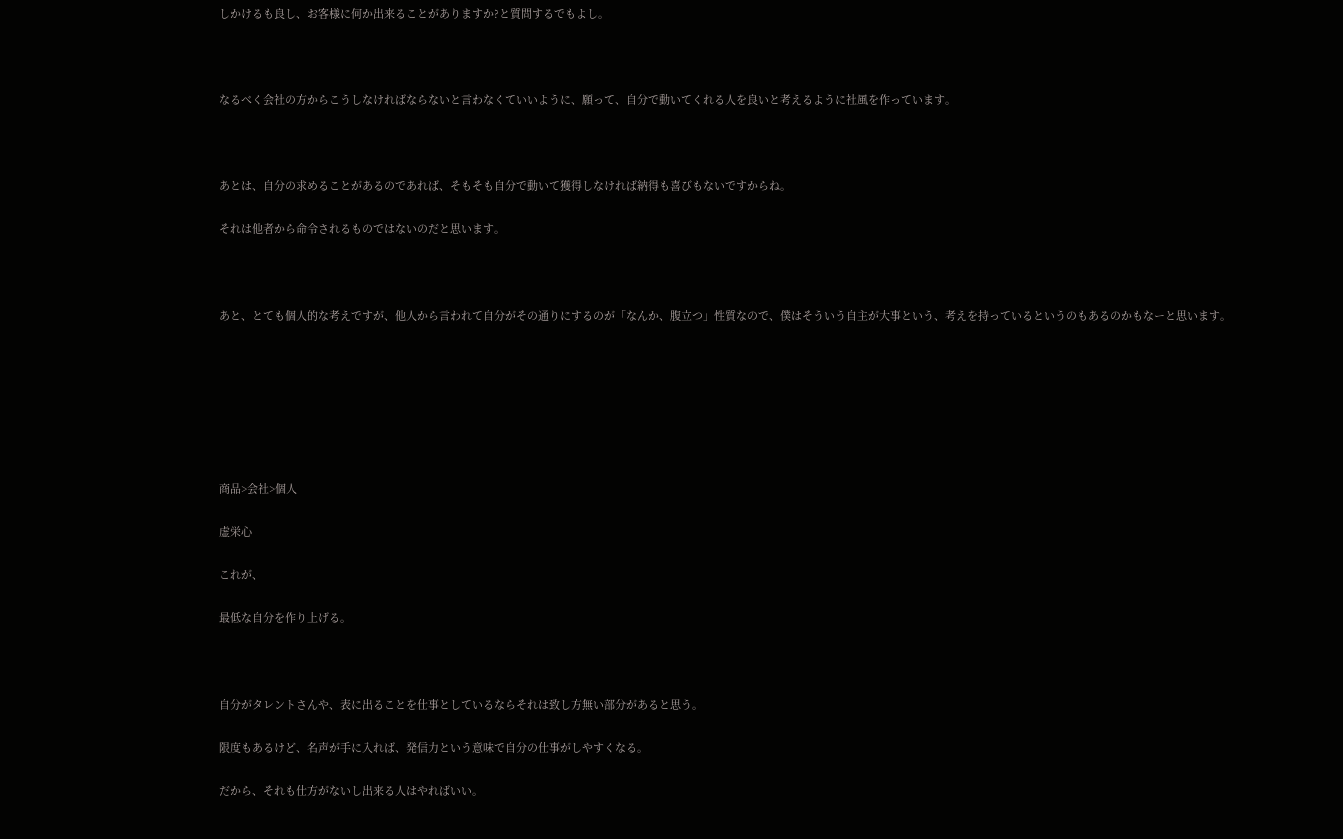しかけるも良し、お客様に何か出来ることがありますか?と質問するでもよし。



なるべく会社の方からこうしなければならないと言わなくていいように、願って、自分で動いてくれる人を良いと考えるように社風を作っています。



あとは、自分の求めることがあるのであれば、そもそも自分で動いて獲得しなければ納得も喜びもないですからね。

それは他者から命令されるものではないのだと思います。



あと、とても個人的な考えですが、他人から言われて自分がその通りにするのが「なんか、腹立つ」性質なので、僕はそういう自主が大事という、考えを持っているというのもあるのかもなーと思います。







商品>会社>個人

虚栄心

これが、

最低な自分を作り上げる。



自分がタレントさんや、表に出ることを仕事としているならそれは致し方無い部分があると思う。

限度もあるけど、名声が手に入れば、発信力という意味で自分の仕事がしやすくなる。

だから、それも仕方がないし出来る人はやればいい。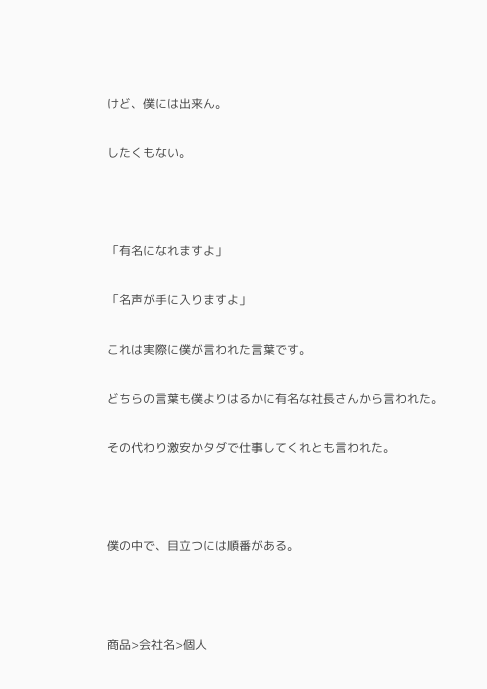けど、僕には出来ん。

したくもない。



「有名になれますよ」

「名声が手に入りますよ」

これは実際に僕が言われた言葉です。

どちらの言葉も僕よりはるかに有名な社長さんから言われた。

その代わり激安かタダで仕事してくれとも言われた。



僕の中で、目立つには順番がある。



商品>会社名>個人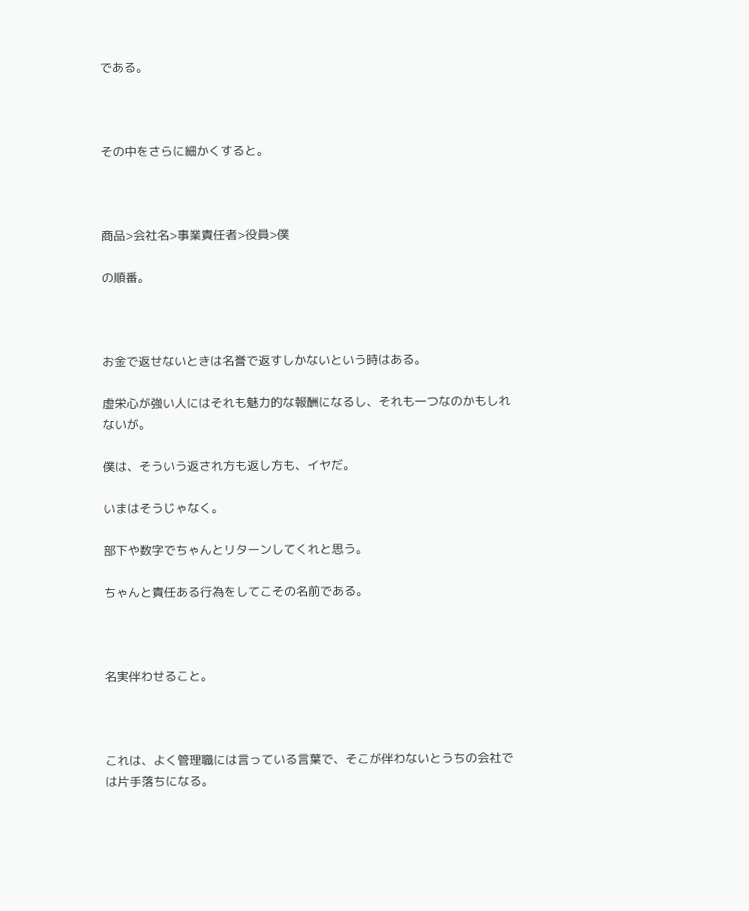である。



その中をさらに細かくすると。



商品>会社名>事業責任者>役員>僕

の順番。



お金で返せないときは名誉で返すしかないという時はある。

虚栄心が強い人にはそれも魅力的な報酬になるし、それも一つなのかもしれないが。

僕は、そういう返され方も返し方も、イヤだ。

いまはそうじゃなく。

部下や数字でちゃんとリターンしてくれと思う。

ちゃんと責任ある行為をしてこその名前である。



名実伴わせること。



これは、よく管理職には言っている言葉で、そこが伴わないとうちの会社では片手落ちになる。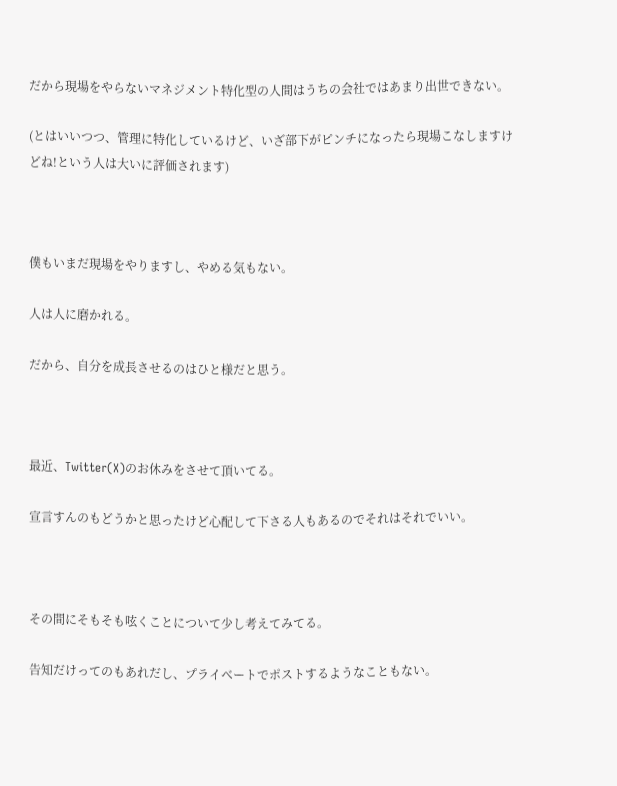だから現場をやらないマネジメント特化型の人間はうちの会社ではあまり出世できない。

(とはいいつつ、管理に特化しているけど、いざ部下がピンチになったら現場こなしますけどね!という人は大いに評価されます)



僕もいまだ現場をやりますし、やめる気もない。

人は人に磨かれる。

だから、自分を成長させるのはひと様だと思う。



最近、Twitter(X)のお休みをさせて頂いてる。

宣言すんのもどうかと思ったけど心配して下さる人もあるのでそれはそれでいい。



その間にそもそも呟くことについて少し考えてみてる。

告知だけってのもあれだし、プライベートでポストするようなこともない。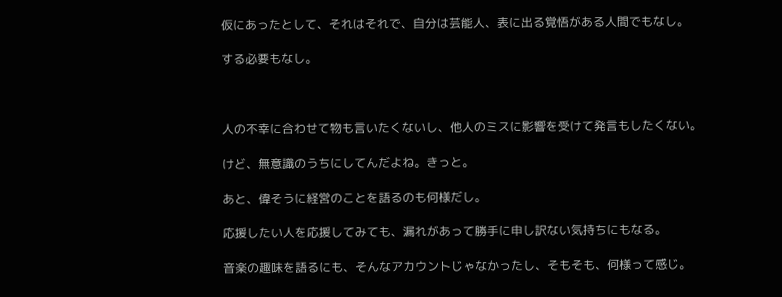仮にあったとして、それはそれで、自分は芸能人、表に出る覚悟がある人間でもなし。

する必要もなし。



人の不幸に合わせて物も言いたくないし、他人のミスに影響を受けて発言もしたくない。

けど、無意識のうちにしてんだよね。きっと。

あと、偉そうに経営のことを語るのも何様だし。

応援したい人を応援してみても、漏れがあって勝手に申し訳ない気持ちにもなる。

音楽の趣味を語るにも、そんなアカウントじゃなかったし、そもそも、何様って感じ。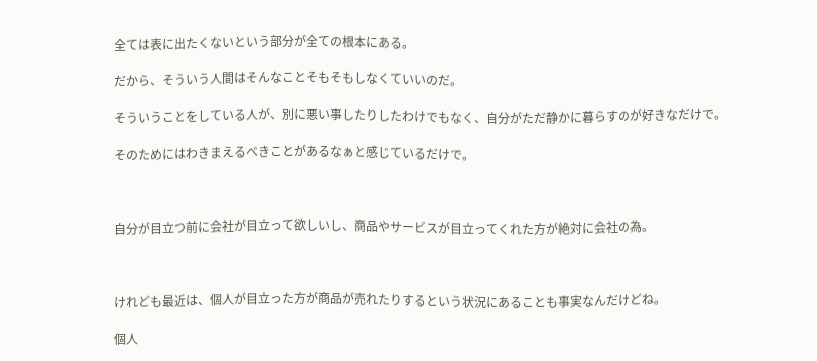全ては表に出たくないという部分が全ての根本にある。

だから、そういう人間はそんなことそもそもしなくていいのだ。

そういうことをしている人が、別に悪い事したりしたわけでもなく、自分がただ静かに暮らすのが好きなだけで。

そのためにはわきまえるべきことがあるなぁと感じているだけで。



自分が目立つ前に会社が目立って欲しいし、商品やサービスが目立ってくれた方が絶対に会社の為。



けれども最近は、個人が目立った方が商品が売れたりするという状況にあることも事実なんだけどね。

個人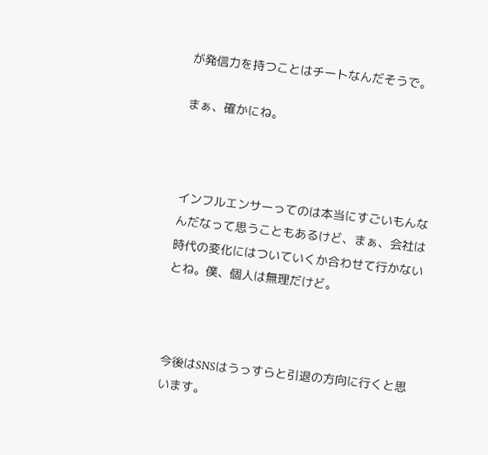が発信力を持つことはチートなんだそうで。

まぁ、確かにね。



インフルエンサーってのは本当にすごいもんなんだなって思うこともあるけど、まぁ、会社は時代の変化にはついていくか合わせて行かないとね。僕、個人は無理だけど。



今後はSNSはうっすらと引退の方向に行くと思います。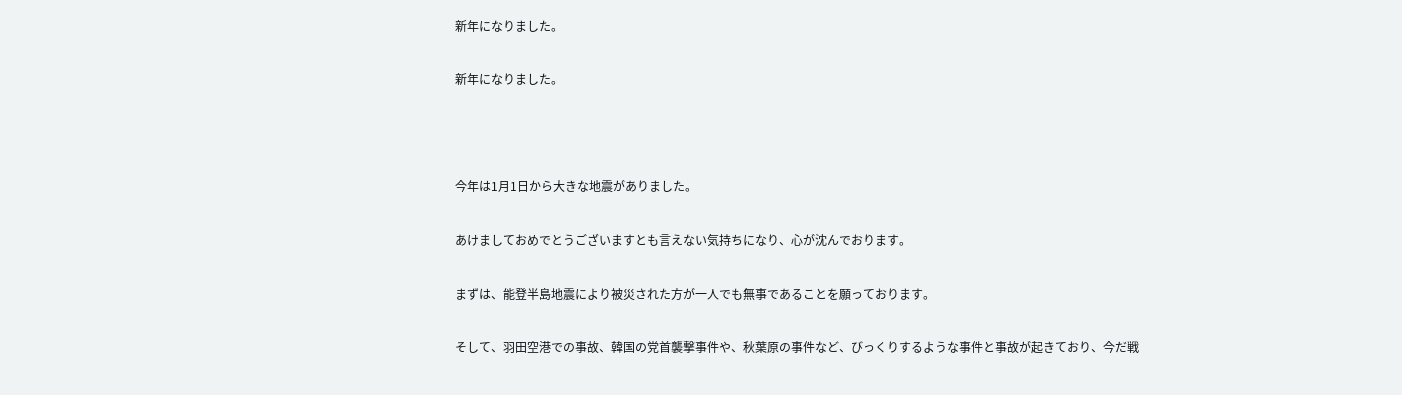新年になりました。

新年になりました。



今年は1月1日から大きな地震がありました。

あけましておめでとうございますとも言えない気持ちになり、心が沈んでおります。

まずは、能登半島地震により被災された方が一人でも無事であることを願っております。

そして、羽田空港での事故、韓国の党首襲撃事件や、秋葉原の事件など、びっくりするような事件と事故が起きており、今だ戦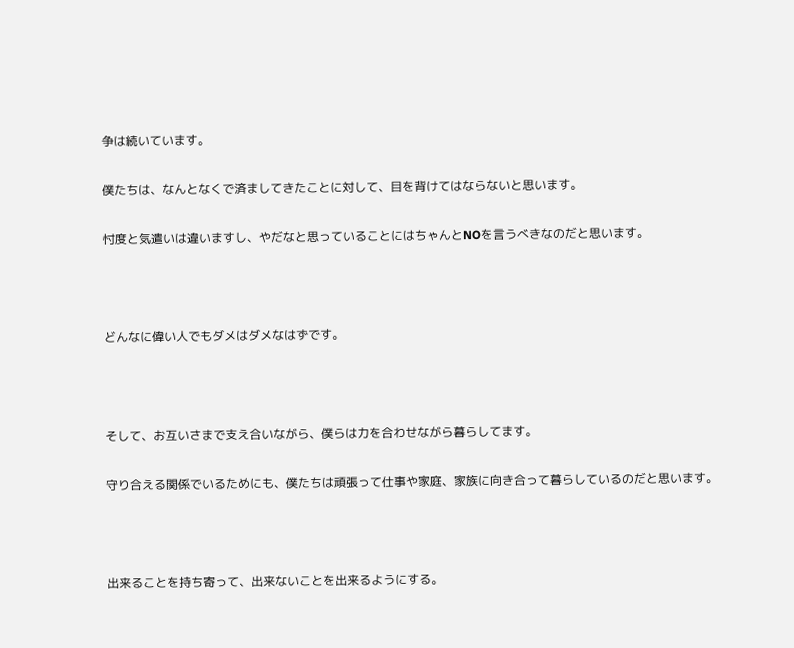争は続いています。

僕たちは、なんとなくで済ましてきたことに対して、目を背けてはならないと思います。

忖度と気遣いは違いますし、やだなと思っていることにはちゃんとNOを言うべきなのだと思います。



どんなに偉い人でもダメはダメなはずです。



そして、お互いさまで支え合いながら、僕らは力を合わせながら暮らしてます。

守り合える関係でいるためにも、僕たちは頑張って仕事や家庭、家族に向き合って暮らしているのだと思います。



出来ることを持ち寄って、出来ないことを出来るようにする。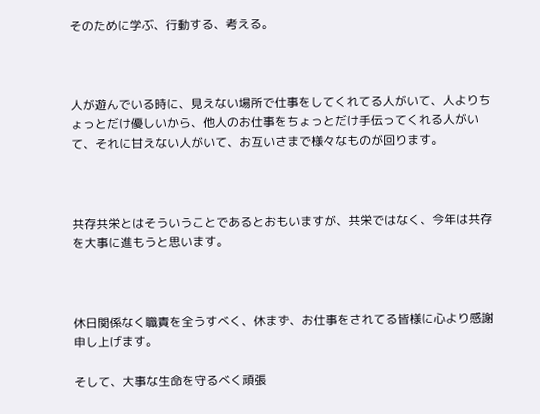そのために学ぶ、行動する、考える。



人が遊んでいる時に、見えない場所で仕事をしてくれてる人がいて、人よりちょっとだけ優しいから、他人のお仕事をちょっとだけ手伝ってくれる人がいて、それに甘えない人がいて、お互いさまで様々なものが回ります。



共存共栄とはそういうことであるとおもいますが、共栄ではなく、今年は共存を大事に進もうと思います。



休日関係なく職責を全うすべく、休まず、お仕事をされてる皆様に心より感謝申し上げます。

そして、大事な生命を守るべく頑張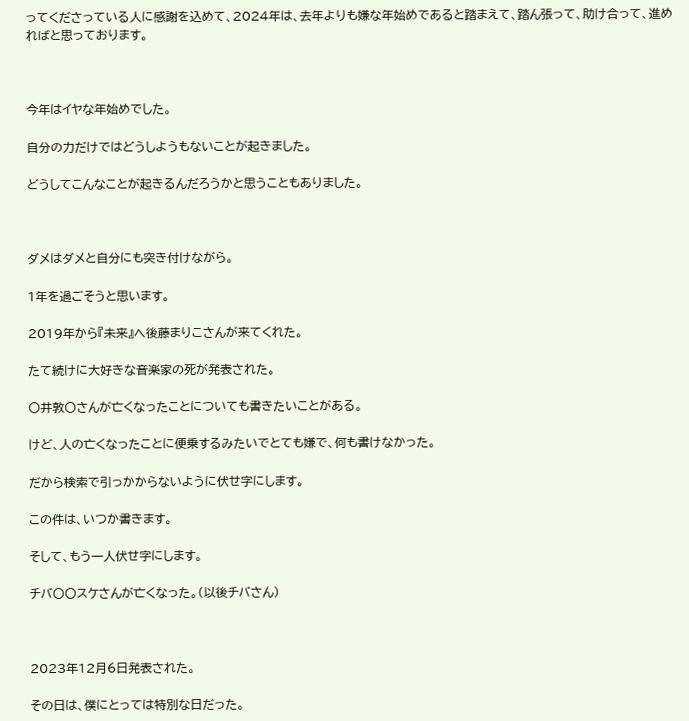ってくださっている人に感謝を込めて、2024年は、去年よりも嫌な年始めであると踏まえて、踏ん張って、助け合って、進めればと思っております。



今年はイヤな年始めでした。

自分の力だけではどうしようもないことが起きました。

どうしてこんなことが起きるんだろうかと思うこともありました。



ダメはダメと自分にも突き付けながら。

1年を過ごそうと思います。

2019年から『未来』へ後藤まりこさんが来てくれた。

たて続けに大好きな音楽家の死が発表された。

〇井敦〇さんが亡くなったことについても書きたいことがある。

けど、人の亡くなったことに便乗するみたいでとても嫌で、何も書けなかった。

だから検索で引っかからないように伏せ字にします。

この件は、いつか書きます。

そして、もう一人伏せ字にします。

チバ〇〇スケさんが亡くなった。(以後チバさん)



2023年12月6日発表された。

その日は、僕にとっては特別な日だった。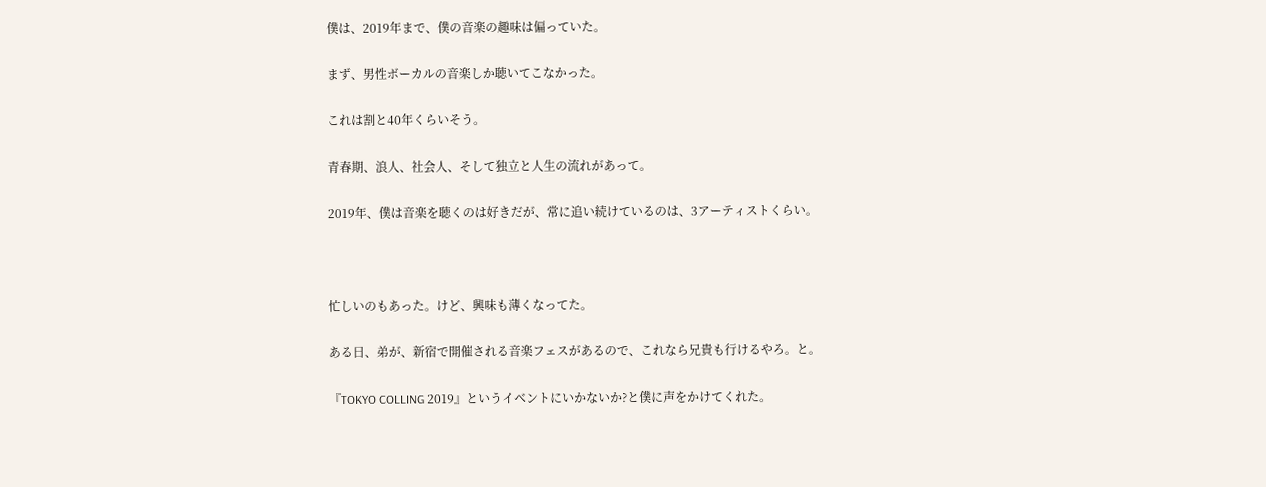僕は、2019年まで、僕の音楽の趣味は偏っていた。

まず、男性ボーカルの音楽しか聴いてこなかった。

これは割と40年くらいそう。

青春期、浪人、社会人、そして独立と人生の流れがあって。

2019年、僕は音楽を聴くのは好きだが、常に追い続けているのは、3アーティストくらい。



忙しいのもあった。けど、興味も薄くなってた。

ある日、弟が、新宿で開催される音楽フェスがあるので、これなら兄貴も行けるやろ。と。

『TOKYO COLLING 2019』というイベントにいかないか?と僕に声をかけてくれた。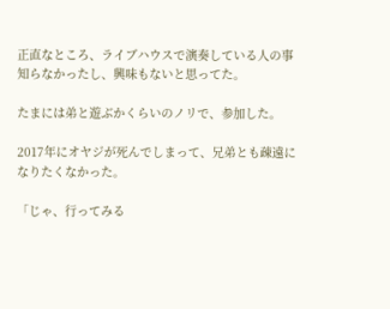正直なところ、ライブハウスで演奏している人の事知らなかったし、興味もないと思ってた。

たまには弟と遊ぶかくらいのノリで、参加した。

2017年にオヤジが死んでしまって、兄弟とも疎遠になりたくなかった。

「じゃ、行ってみる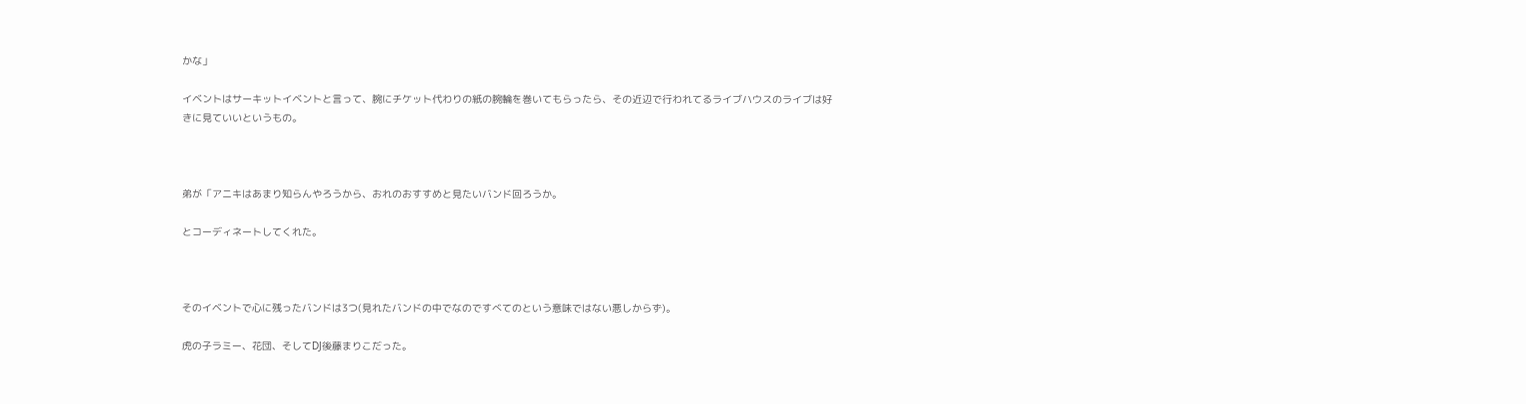かな」

イベントはサーキットイベントと言って、腕にチケット代わりの紙の腕輪を巻いてもらったら、その近辺で行われてるライブハウスのライブは好きに見ていいというもの。



弟が「アニキはあまり知らんやろうから、おれのおすすめと見たいバンド回ろうか。

とコーディネートしてくれた。



そのイベントで心に残ったバンドは3つ(見れたバンドの中でなのですべてのという意味ではない悪しからず)。

虎の子ラミー、花団、そしてDJ後藤まりこだった。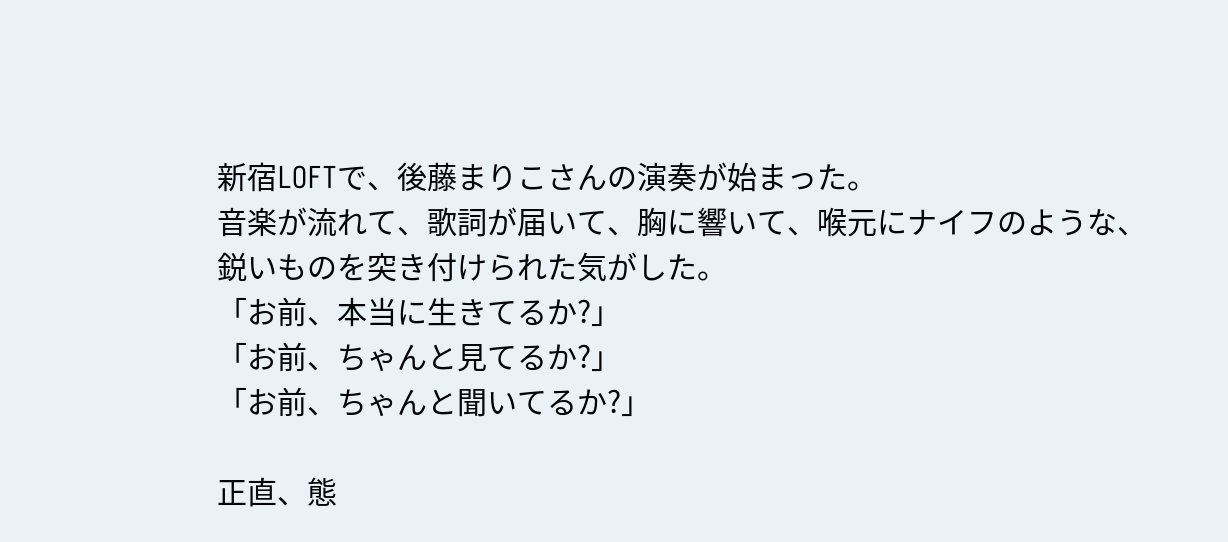新宿LOFTで、後藤まりこさんの演奏が始まった。
音楽が流れて、歌詞が届いて、胸に響いて、喉元にナイフのような、鋭いものを突き付けられた気がした。
「お前、本当に生きてるか?」
「お前、ちゃんと見てるか?」
「お前、ちゃんと聞いてるか?」

正直、態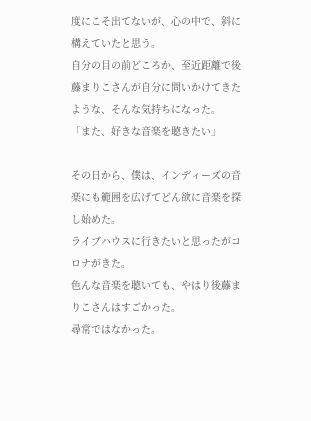度にこそ出てないが、心の中で、斜に構えていたと思う。
自分の目の前どころか、至近距離で後藤まりこさんが自分に問いかけてきたような、そんな気持ちになった。
「また、好きな音楽を聴きたい」

その日から、僕は、インディーズの音楽にも範囲を広げてどん欲に音楽を探し始めた。
ライブハウスに行きたいと思ったがコロナがきた。
色んな音楽を聴いても、やはり後藤まりこさんはすごかった。
尋常ではなかった。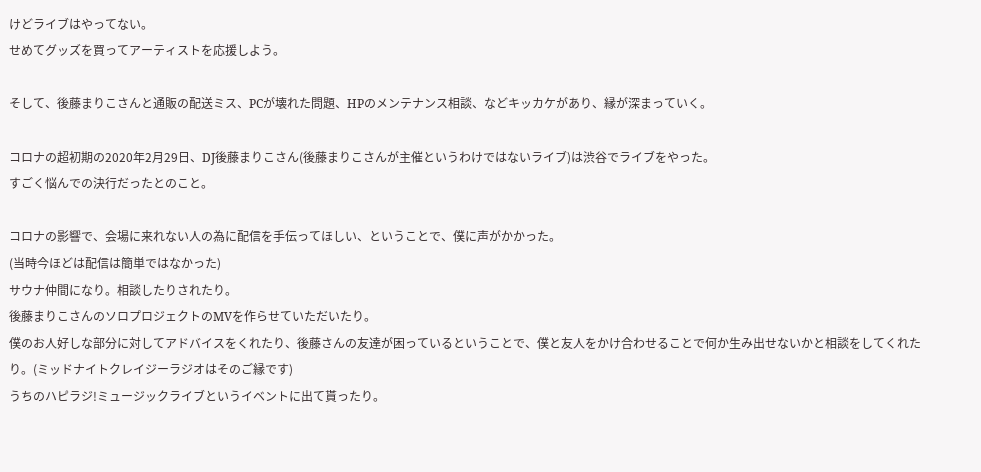けどライブはやってない。
せめてグッズを買ってアーティストを応援しよう。

そして、後藤まりこさんと通販の配送ミス、PCが壊れた問題、HPのメンテナンス相談、などキッカケがあり、縁が深まっていく。

コロナの超初期の2020年2月29日、DJ後藤まりこさん(後藤まりこさんが主催というわけではないライブ)は渋谷でライブをやった。
すごく悩んでの決行だったとのこと。

コロナの影響で、会場に来れない人の為に配信を手伝ってほしい、ということで、僕に声がかかった。
(当時今ほどは配信は簡単ではなかった)
サウナ仲間になり。相談したりされたり。
後藤まりこさんのソロプロジェクトのMVを作らせていただいたり。
僕のお人好しな部分に対してアドバイスをくれたり、後藤さんの友達が困っているということで、僕と友人をかけ合わせることで何か生み出せないかと相談をしてくれたり。(ミッドナイトクレイジーラジオはそのご縁です)
うちのハピラジ!ミュージックライブというイベントに出て貰ったり。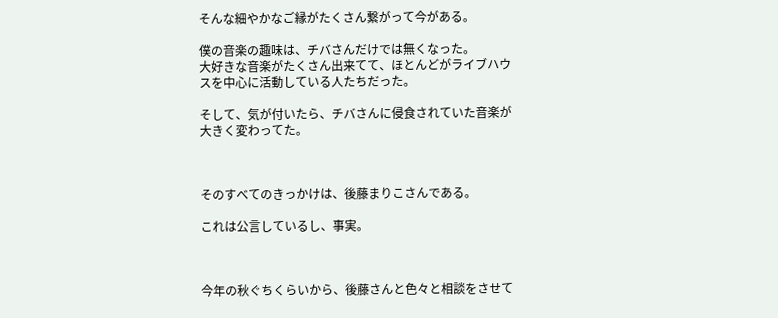そんな細やかなご縁がたくさん繋がって今がある。

僕の音楽の趣味は、チバさんだけでは無くなった。
大好きな音楽がたくさん出来てて、ほとんどがライブハウスを中心に活動している人たちだった。

そして、気が付いたら、チバさんに侵食されていた音楽が大きく変わってた。



そのすべてのきっかけは、後藤まりこさんである。

これは公言しているし、事実。



今年の秋ぐちくらいから、後藤さんと色々と相談をさせて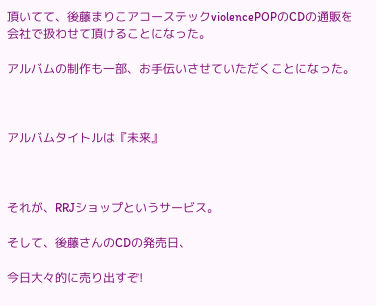頂いてて、後藤まりこアコーステックviolencePOPのCDの通販を会社で扱わせて頂けることになった。

アルバムの制作も一部、お手伝いさせていただくことになった。



アルバムタイトルは『未来』



それが、RRJショップというサービス。

そして、後藤さんのCDの発売日、

今日大々的に売り出すぞ!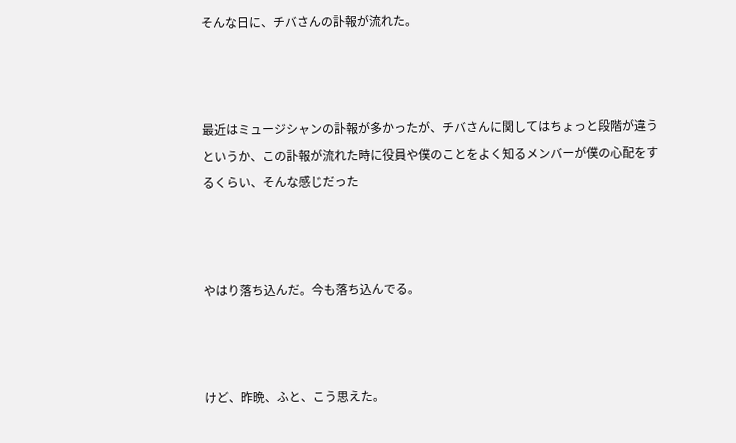そんな日に、チバさんの訃報が流れた。



最近はミュージシャンの訃報が多かったが、チバさんに関してはちょっと段階が違うというか、この訃報が流れた時に役員や僕のことをよく知るメンバーが僕の心配をするくらい、そんな感じだった



やはり落ち込んだ。今も落ち込んでる。



けど、昨晩、ふと、こう思えた。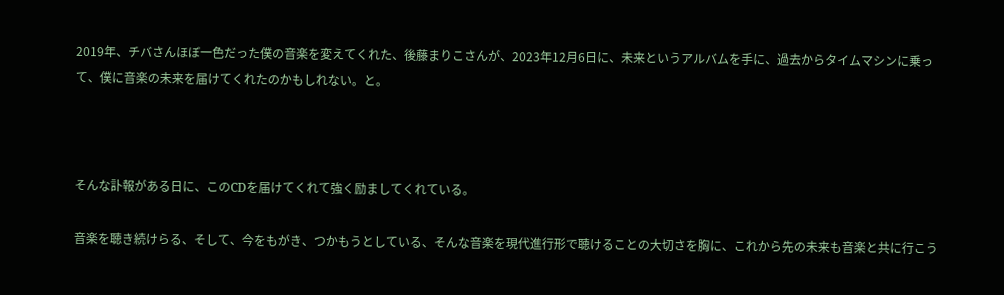2019年、チバさんほぼ一色だった僕の音楽を変えてくれた、後藤まりこさんが、2023年12月6日に、未来というアルバムを手に、過去からタイムマシンに乗って、僕に音楽の未来を届けてくれたのかもしれない。と。



そんな訃報がある日に、このCDを届けてくれて強く励ましてくれている。

音楽を聴き続けらる、そして、今をもがき、つかもうとしている、そんな音楽を現代進行形で聴けることの大切さを胸に、これから先の未来も音楽と共に行こう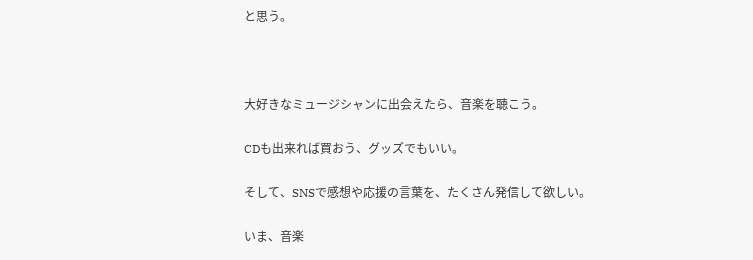と思う。



大好きなミュージシャンに出会えたら、音楽を聴こう。

CDも出来れば買おう、グッズでもいい。

そして、SNSで感想や応援の言葉を、たくさん発信して欲しい。

いま、音楽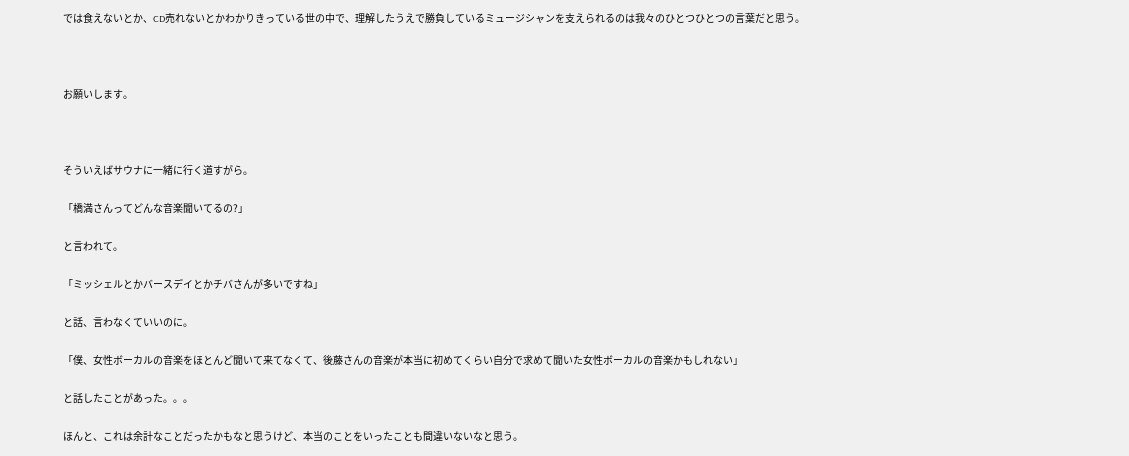では食えないとか、CD売れないとかわかりきっている世の中で、理解したうえで勝負しているミュージシャンを支えられるのは我々のひとつひとつの言葉だと思う。



お願いします。



そういえばサウナに一緒に行く道すがら。

「橋満さんってどんな音楽聞いてるの?」

と言われて。

「ミッシェルとかバースデイとかチバさんが多いですね」

と話、言わなくていいのに。

「僕、女性ボーカルの音楽をほとんど聞いて来てなくて、後藤さんの音楽が本当に初めてくらい自分で求めて聞いた女性ボーカルの音楽かもしれない」

と話したことがあった。。。

ほんと、これは余計なことだったかもなと思うけど、本当のことをいったことも間違いないなと思う。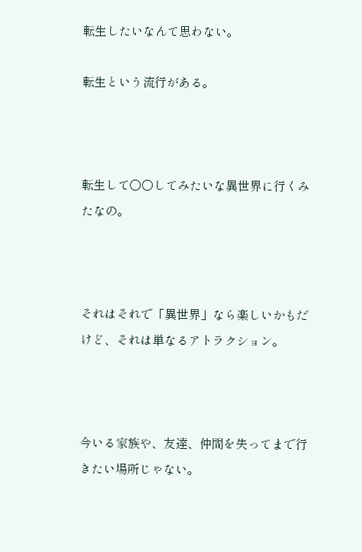転生したいなんて思わない。

転生という流行がある。



転生して○○してみたいな異世界に行くみたなの。



それはそれで「異世界」なら楽しいかもだけど、それは単なるアトラクション。



今いる家族や、友達、仲間を失ってまで行きたい場所じゃない。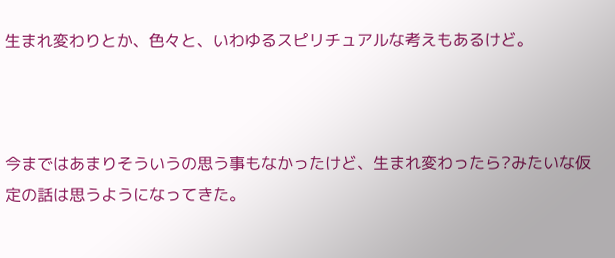生まれ変わりとか、色々と、いわゆるスピリチュアルな考えもあるけど。



今まではあまりそういうの思う事もなかったけど、生まれ変わったら?みたいな仮定の話は思うようになってきた。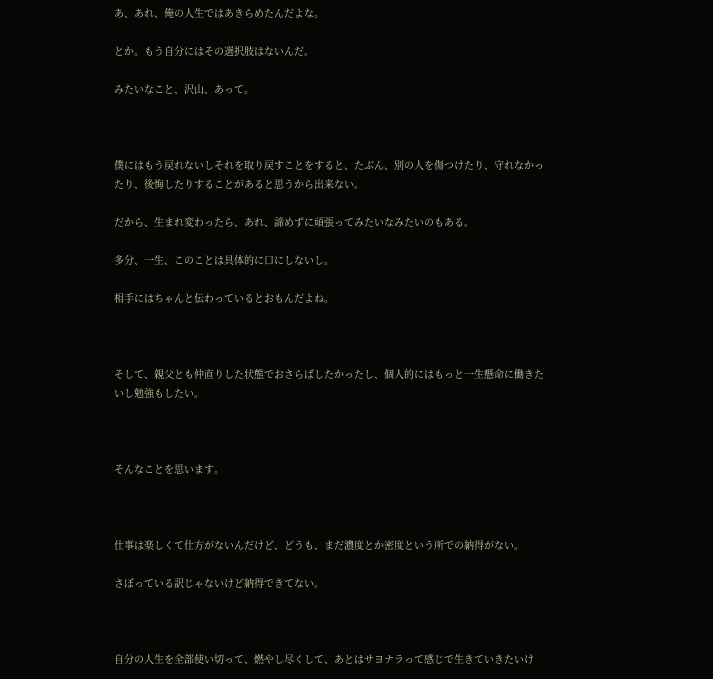あ、あれ、俺の人生ではあきらめたんだよな。

とか。もう自分にはその選択肢はないんだ。

みたいなこと、沢山、あって。



僕にはもう戻れないしそれを取り戻すことをすると、たぶん、別の人を傷つけたり、守れなかったり、後悔したりすることがあると思うから出来ない。

だから、生まれ変わったら、あれ、諦めずに頑張ってみたいなみたいのもある。

多分、一生、このことは具体的に口にしないし。

相手にはちゃんと伝わっているとおもんだよね。



そして、親父とも仲直りした状態でおさらばしたかったし、個人的にはもっと一生懸命に働きたいし勉強もしたい。



そんなことを思います。



仕事は楽しくて仕方がないんだけど、どうも、まだ濃度とか密度という所での納得がない。

さぼっている訳じゃないけど納得できてない。



自分の人生を全部使い切って、燃やし尽くして、あとはサヨナラって感じで生きていきたいけ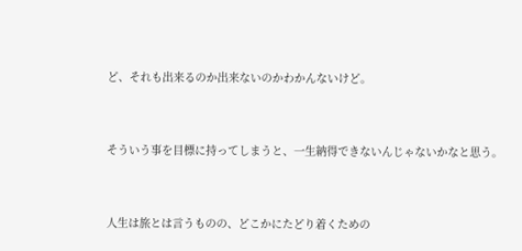ど、それも出来るのか出来ないのかわかんないけど。



そういう事を目標に持ってしまうと、一生納得できないんじゃないかなと思う。



人生は旅とは言うものの、どこかにたどり着くための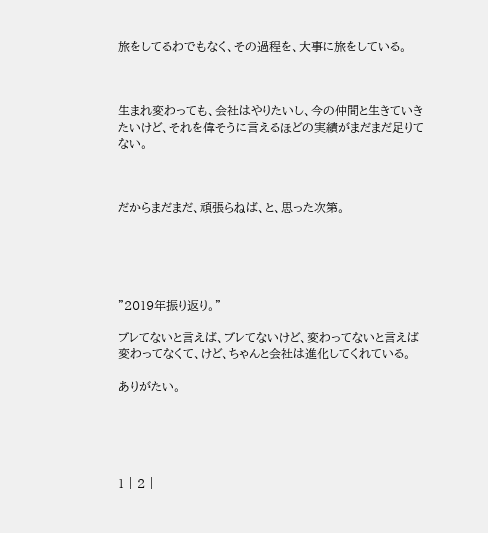旅をしてるわでもなく、その過程を、大事に旅をしている。



生まれ変わっても、会社はやりたいし、今の仲間と生きていきたいけど、それを偉そうに言えるほどの実績がまだまだ足りてない。



だからまだまだ、頑張らねば、と、思った次第。





”2019年振り返り。”

ブレてないと言えば、ブレてないけど、変わってないと言えば変わってなくて、けど、ちゃんと会社は進化してくれている。

ありがたい。





1 | 2 |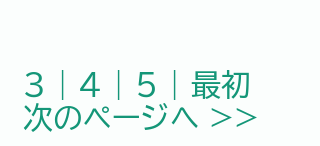3 | 4 | 5 | 最初次のページへ >>